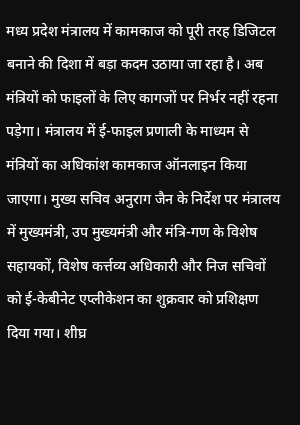मध्य प्रदेश मंत्रालय में कामकाज को पूरी तरह डिजिटल बनाने की दिशा में बड़ा कदम उठाया जा रहा है। अब मंत्रियों को फाइलों के लिए कागजों पर निर्भर नहीं रहना पड़ेगा। मंत्रालय में ई-फाइल प्रणाली के माध्यम से मंत्रियों का अधिकांश कामकाज ऑनलाइन किया जाएगा। मुख्य सचिव अनुराग जैन के निर्देश पर मंत्रालय में मुख्यमंत्री, उप मुख्यमंत्री और मंत्रि-गण के विशेष सहायकों, विशेष कर्त्तव्य अधिकारी और निज सचिवों को ई-केबीनेट एप्लीकेशन का शुक्रवार को प्रशिक्षण दिया गया। शीघ्र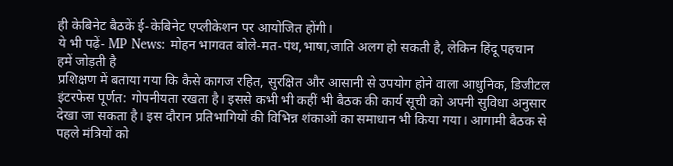ही केबिनेट बैठकें ई-केबिनेट एप्लीकेशन पर आयोजित होंगी।
ये भी पढ़ें- MP News: मोहन भागवत बोले-मत-पंथ,भाषा,जाति अलग हो सकती है, लेकिन हिंदू पहचान हमें जोड़ती है
प्रशिक्षण में बताया गया कि कैसे कागज रहित, सुरक्षित और आसानी से उपयोग होने वाला आधुनिक, डिजीटल इंटरफेस पूर्णत: गोपनीयता रखता है। इससे कभी भी कहीं भी बैठक की कार्य सूची को अपनी सुविधा अनुसार देखा जा सकता है। इस दौरान प्रतिभागियों की विभिन्न शंकाओं का समाधान भी किया गया। आगामी बैठक से पहले मंत्रियों को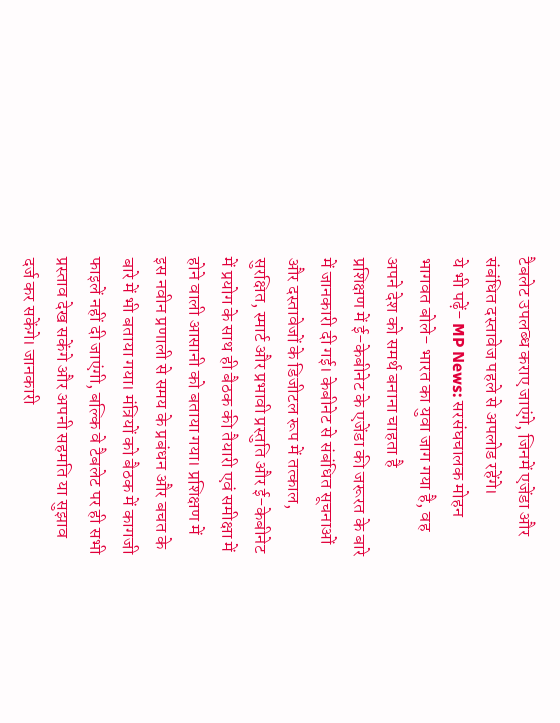टैबलेट उपलब्ध कराए जाएंगे, जिनमें एजेंडा और संबंधित दस्तावेज पहले से अपलोड रहेंगे।
ये भी पढ़ें- MP News: सरसंघचालक मोहन भागवत बोले- भारत का युवा जाग गया है, वह अपने देश को समर्थ बनाना चाहता है
प्रशिक्षण में ई-केबीनेट के एजेंडा की जरूरत के बारे में जानकारी दी गई। केबीनेट से संबंधित सूचनाओं और दस्तावेजों के डिजीटल रूप में तत्काल, सुरक्षित, स्मार्ट और प्रभावी प्रस्तुति और ई-केबीनेट में प्रयोग के साथ ही बैठक की तैयारी एवं समीक्षा में होने वाली आसानी को बताया गया। प्रशिक्षण में इस नवीन प्रणाली से समय के प्रबंधन और बचत के बारे में भी बताया गया। मंत्रियों को बैठक में कागजी फाइलें नहीं दी जाएंगी, बल्कि वे टैबलेट पर ही सभी प्रस्ताव देख सकेंगे और अपनी सहमति या सुझाव दर्ज कर सकेंगे। जानकारी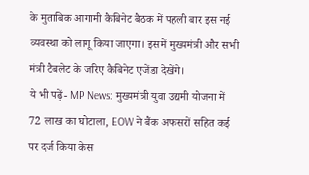के मुताबिक आगामी कैबिनेट बैठक में पहली बार इस नई व्यवस्था को लागू किया जाएगा। इसमें मुख्यमंत्री और सभी मंत्री टैबलेट के जरिए कैबिनेट एजेंडा देखेंगे।
ये भी पढ़ें- MP News: मुख्यमंत्री युवा उद्यमी योजना में 72 लाख का घोटाला, EOW ने बैंक अफसरों सहित कई पर दर्ज किया केस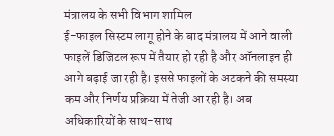मंत्रालय के सभी विभाग शामिल
ई-फाइल सिस्टम लागू होने के बाद मंत्रालय में आने वाली फाइलें डिजिटल रूप में तैयार हो रही है और ऑनलाइन ही आगे बढ़ाई जा रही है। इससे फाइलों के अटकने की समस्या कम और निर्णय प्रक्रिया में तेजी आ रही है। अब अधिकारियों के साथ-साथ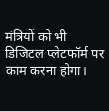मंत्रियों को भी डिजिटल प्लेटफॉर्म पर काम करना होगा।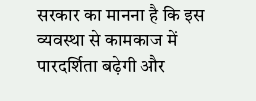सरकार का मानना है कि इस व्यवस्था से कामकाज में पारदर्शिता बढ़ेगी और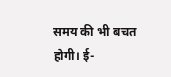समय की भी बचत होगी। ई-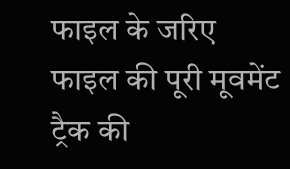फाइल के जरिए फाइल की पूरी मूवमेंट ट्रैक की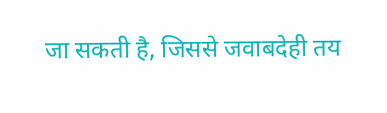जा सकती है, जिससे जवाबदेही तय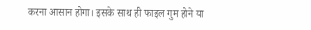करना आसान होगा। इसके साथ ही फाइल गुम होने या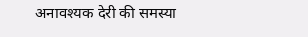अनावश्यक देरी की समस्या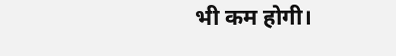भी कम होगी।